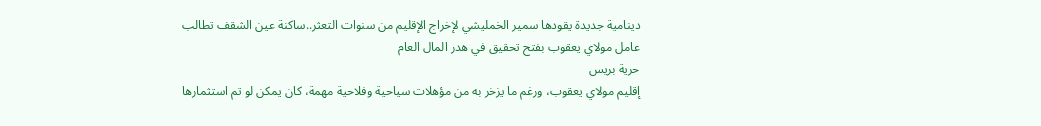دينامية جديدة يقودها سمير الخمليشي لإخراج الإقليم من سنوات التعثر..ساكنة عين الشقف تطالب عامل مولاي يعقوب بفتح تحقيق في هدر المال العام
حرية بريس
إقليم مولاي يعقوب، ورغم ما يزخر به من مؤهلات سياحية وفلاحية مهمة، كان يمكن لو تم استثمارها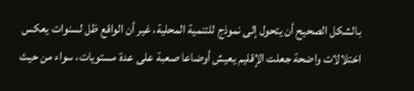بالشكل الصحيح أن يتحول إلى نموذج للتنمية المحلية، غير أن الواقع ظل لسنوات يعكس اختلالات واضحة جعلت الإقليم يعيش أوضاعا صعبة على عدة مستويات، سواء من حيث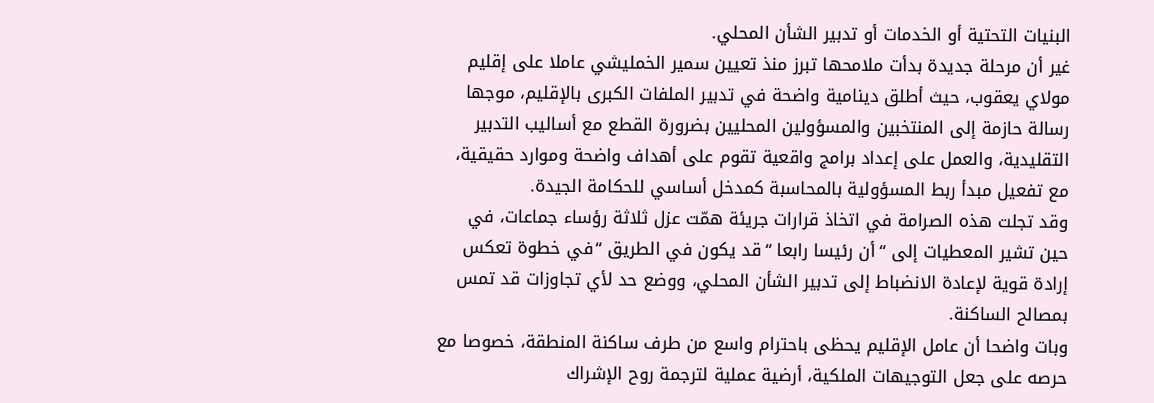البنيات التحتية أو الخدمات أو تدبير الشأن المحلي.
غير أن مرحلة جديدة بدأت ملامحها تبرز منذ تعيين سمير الخمليشي عاملا على إقليم مولاي يعقوب، حيث أطلق دينامية واضحة في تدبير الملفات الكبرى بالإقليم، موجها رسالة حازمة إلى المنتخبين والمسؤولين المحليين بضرورة القطع مع أساليب التدبير التقليدية، والعمل على إعداد برامج واقعية تقوم على أهداف واضحة وموارد حقيقية، مع تفعيل مبدأ ربط المسؤولية بالمحاسبة كمدخل أساسي للحكامة الجيدة.
وقد تجلت هذه الصرامة في اتخاذ قرارات جريئة همّت عزل ثلاثة رؤساء جماعات، في حين تشير المعطيات إلى “أن رئيسا رابعا “قد يكون في الطريق “في خطوة تعكس إرادة قوية لإعادة الانضباط إلى تدبير الشأن المحلي، ووضع حد لأي تجاوزات قد تمس بمصالح الساكنة.
وبات واضحا أن عامل الإقليم يحظى باحترام واسع من طرف ساكنة المنطقة، خصوصا مع حرصه على جعل التوجيهات الملكية، أرضية عملية لترجمة روح الإشراك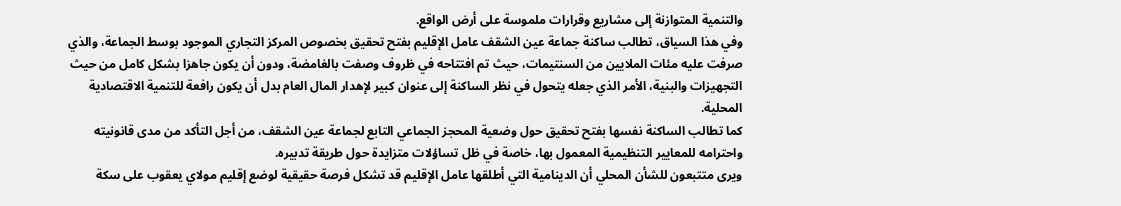والتنمية المتوازنة إلى مشاريع وقرارات ملموسة على أرض الواقع.
وفي هذا السياق، تطالب ساكنة جماعة عين الشقف عامل الإقليم بفتح تحقيق بخصوص المركز التجاري الموجود بوسط الجماعة، والذي صرفت عليه مئات الملايين من السنتيمات، حيث تم افتتاحه في ظروف وصفت بالغامضة، ودون أن يكون جاهزا بشكل كامل من حيث التجهيزات والبنية، الأمر الذي جعله يتحول في نظر الساكنة إلى عنوان كبير لإهدار المال العام بدل أن يكون رافعة للتنمية الاقتصادية المحلية.
كما تطالب الساكنة نفسها بفتح تحقيق حول وضعية المحجز الجماعي التابع لجماعة عين الشقف، من أجل التأكد من مدى قانونيته واحترامه للمعايير التنظيمية المعمول بها، خاصة في ظل تساؤلات متزايدة حول طريقة تدبيره.
ويرى متتبعون للشأن المحلي أن الدينامية التي أطلقها عامل الإقليم قد تشكل فرصة حقيقية لوضع إقليم مولاي يعقوب على سكة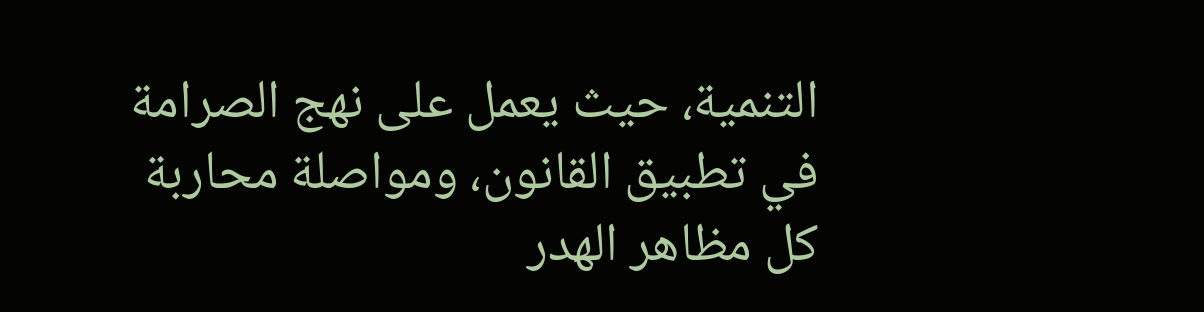التنمية، حيث يعمل على نهج الصرامة في تطبيق القانون، ومواصلة محاربة كل مظاهر الهدر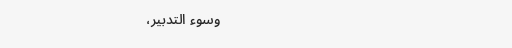وسوء التدبير،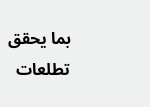بما يحقق تطلعات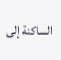الساكنة إلى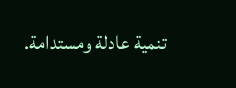تنمية عادلة ومستدامة.